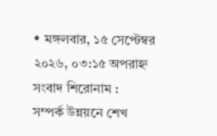• মঙ্গলবার, ১৫ সেপ্টেম্বর ২০২৬, ০৩:১৫ অপরাহ্ন
সংবাদ শিরোনাম :
সম্পর্ক উন্নয়নে শেখ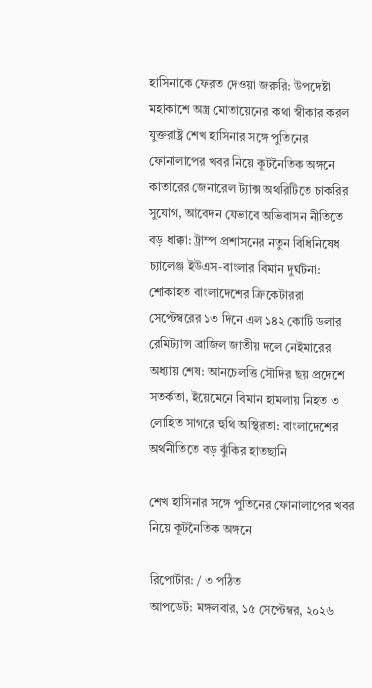হাসিনাকে ফেরত দেওয়া জরুরি: উপদেষ্টা মহাকাশে অস্ত্র মোতায়েনের কথা স্বীকার করল যুক্তরাষ্ট্র শেখ হাসিনার সঙ্গে পুতিনের ফোনালাপের খবর নিয়ে কূটনৈতিক অঙ্গনে কাতারের জেনারেল ট্যাক্স অথরিটিতে চাকরির সুযোগ, আবেদন যেভাবে অভিবাসন নীতিতে বড় ধাক্কা: ট্রাম্প প্রশাসনের নতুন বিধিনিষেধ চ্যালেঞ্জ ইউএস-বাংলার বিমান দুর্ঘটনা: শোকাহত বাংলাদেশের ক্রিকেটাররা সেপ্টেম্বরের ১৩ দিনে এল ১৪২ কোটি ডলার রেমিট্যান্স ব্রাজিল জাতীয় দলে নেইমারের অধ্যায় শেষ: আনচেলত্তি সৌদির ছয় প্রদেশে সতর্কতা, ইয়েমেনে বিমান হামলায় নিহত ৩ লোহিত সাগরে হুথি অস্থিরতা: বাংলাদেশের অর্থনীতিতে বড় ঝুঁকির হাতছানি

শেখ হাসিনার সঙ্গে পুতিনের ফোনালাপের খবর নিয়ে কূটনৈতিক অঙ্গনে

রিপোর্টার: / ৩ পঠিত
আপডেট: মঙ্গলবার, ১৫ সেপ্টেম্বর, ২০২৬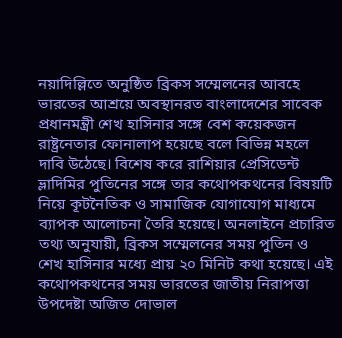নয়াদিল্লিতে অনুষ্ঠিত ব্রিকস সম্মেলনের আবহে ভারতের আশ্রয়ে অবস্থানরত বাংলাদেশের সাবেক প্রধানমন্ত্রী শেখ হাসিনার সঙ্গে বেশ কয়েকজন রাষ্ট্রনেতার ফোনালাপ হয়েছে বলে বিভিন্ন মহলে দাবি উঠেছে। বিশেষ করে রাশিয়ার প্রেসিডেন্ট ভ্লাদিমির পুতিনের সঙ্গে তার কথোপকথনের বিষয়টি নিয়ে কূটনৈতিক ও সামাজিক যোগাযোগ মাধ্যমে ব্যাপক আলোচনা তৈরি হয়েছে। অনলাইনে প্রচারিত তথ্য অনুযায়ী, ব্রিকস সম্মেলনের সময় পুতিন ও শেখ হাসিনার মধ্যে প্রায় ২০ মিনিট কথা হয়েছে। এই কথোপকথনের সময় ভারতের জাতীয় নিরাপত্তা উপদেষ্টা অজিত দোভাল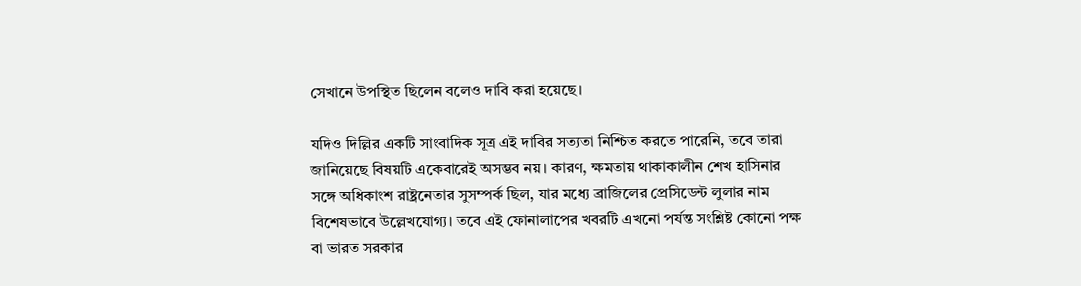সেখানে উপস্থিত ছিলেন বলেও দাবি করা হয়েছে।

যদিও দিল্লির একটি সাংবাদিক সূত্র এই দাবির সত্যতা নিশ্চিত করতে পারেনি, তবে তারা জানিয়েছে বিষয়টি একেবারেই অসম্ভব নয়। কারণ, ক্ষমতায় থাকাকালীন শেখ হাসিনার সঙ্গে অধিকাংশ রাষ্ট্রনেতার সুসম্পর্ক ছিল, যার মধ্যে ব্রাজিলের প্রেসিডেন্ট লুলার নাম বিশেষভাবে উল্লেখযোগ্য। তবে এই ফোনালাপের খবরটি এখনো পর্যন্ত সংশ্লিষ্ট কোনো পক্ষ বা ভারত সরকার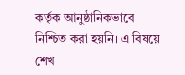কর্তৃক আনুষ্ঠানিকভাবে নিশ্চিত করা হয়নি। এ বিষয়ে শেখ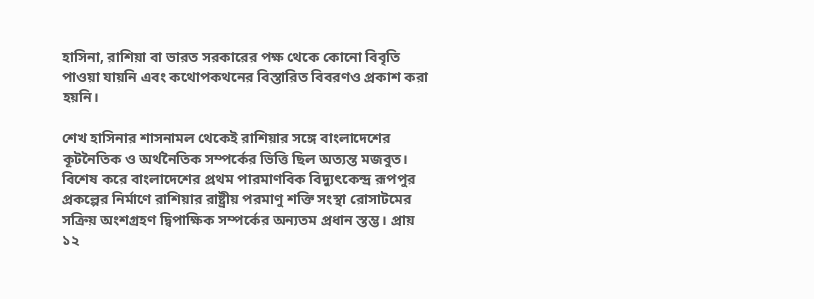হাসিনা, রাশিয়া বা ভারত সরকারের পক্ষ থেকে কোনো বিবৃতি পাওয়া যায়নি এবং কথোপকথনের বিস্তারিত বিবরণও প্রকাশ করা হয়নি।

শেখ হাসিনার শাসনামল থেকেই রাশিয়ার সঙ্গে বাংলাদেশের কূটনৈতিক ও অর্থনৈতিক সম্পর্কের ভিত্তি ছিল অত্যন্ত মজবুত। বিশেষ করে বাংলাদেশের প্রথম পারমাণবিক বিদ্যুৎকেন্দ্র রূপপুর প্রকল্পের নির্মাণে রাশিয়ার রাষ্ট্রীয় পরমাণু শক্তি সংস্থা রোসাটমের সক্রিয় অংশগ্রহণ দ্বিপাক্ষিক সম্পর্কের অন্যতম প্রধান স্তম্ভ। প্রায় ১২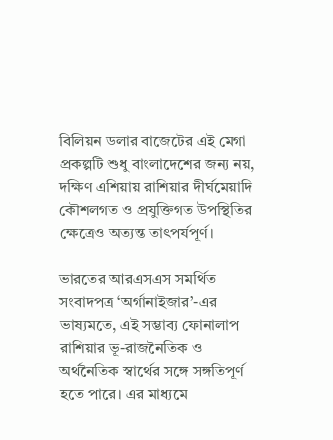বিলিয়ন ডলার বাজেটের এই মেগা প্রকল্পটি শুধু বাংলাদেশের জন্য নয়, দক্ষিণ এশিয়ায় রাশিয়ার দীর্ঘমেয়াদি কৌশলগত ও প্রযুক্তিগত উপস্থিতির ক্ষেত্রেও অত্যন্ত তাৎপর্যপূর্ণ।

ভারতের আরএসএস সমর্থিত সংবাদপত্র ‘অর্গানাইজার’-এর ভাষ্যমতে, এই সম্ভাব্য ফোনালাপ রাশিয়ার ভূ-রাজনৈতিক ও অর্থনৈতিক স্বার্থের সঙ্গে সঙ্গতিপূর্ণ হতে পারে। এর মাধ্যমে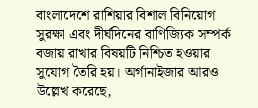বাংলাদেশে রাশিয়ার বিশাল বিনিয়োগ সুরক্ষা এবং দীর্ঘদিনের বাণিজ্যিক সম্পর্ক বজায় রাখার বিষয়টি নিশ্চিত হওয়ার সুযোগ তৈরি হয়। অর্গানাইজার আরও উল্লেখ করেছে,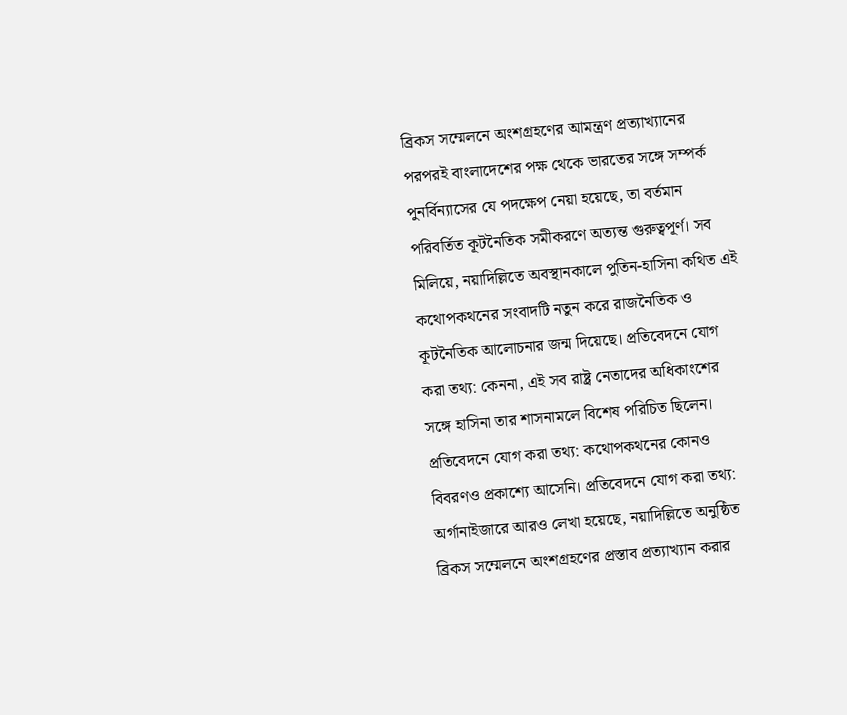ব্রিকস সম্মেলনে অংশগ্রহণের আমন্ত্রণ প্রত্যাখ্যানের পরপরই বাংলাদেশের পক্ষ থেকে ভারতের সঙ্গে সম্পর্ক পুনর্বিন্যাসের যে পদক্ষেপ নেয়া হয়েছে, তা বর্তমান পরিবর্তিত কূটনৈতিক সমীকরণে অত্যন্ত গুরুত্বপূর্ণ। সব মিলিয়ে, নয়াদিল্লিতে অবস্থানকালে পুতিন-হাসিনা কথিত এই কথোপকথনের সংবাদটি নতুন করে রাজনৈতিক ও কূটনৈতিক আলোচনার জন্ম দিয়েছে। প্রতিবেদনে যোগ করা তথ্য: কেননা, এই সব রাষ্ট্র নেতাদের অধিকাংশের সঙ্গে হাসিনা তার শাসনামলে বিশেষ পরিচিত ছিলেন। প্রতিবেদনে যোগ করা তথ্য: কথোপকথনের কোনও বিবরণও প্রকাশ্যে আসেনি। প্রতিবেদনে যোগ করা তথ্য: অর্গানাইজারে আরও লেখা হয়েছে, নয়াদিল্লিতে অনুষ্ঠিত ব্রিকস সম্মেলনে অংশগ্রহণের প্রস্তাব প্রত্যাখ্যান করার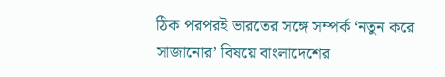ঠিক পরপরই ভারতের সঙ্গে সম্পর্ক ‘নতুন করে সাজানোর’ বিষয়ে বাংলাদেশের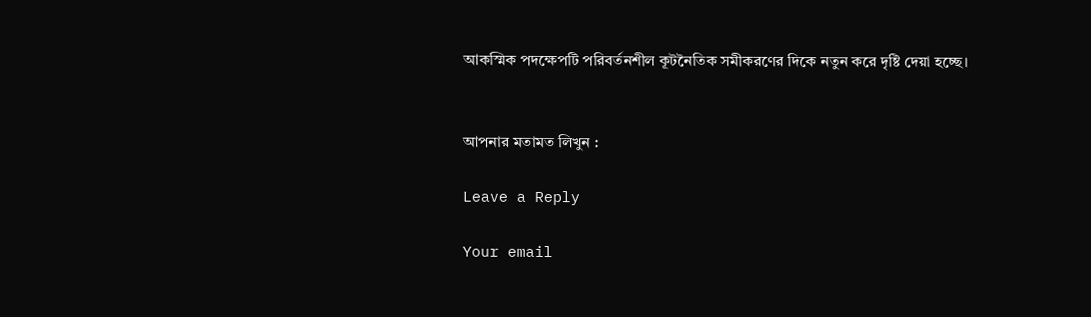আকস্মিক পদক্ষেপটি পরিবর্তনশীল কূটনৈতিক সমীকরণের দিকে নতুন করে দৃষ্টি দেয়া হচ্ছে।


আপনার মতামত লিখুন :

Leave a Reply

Your email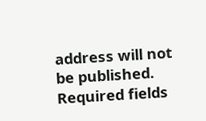address will not be published. Required fields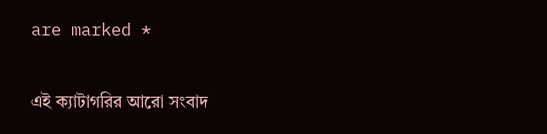are marked *

এই ক্যাটাগরির আরো সংবাদ